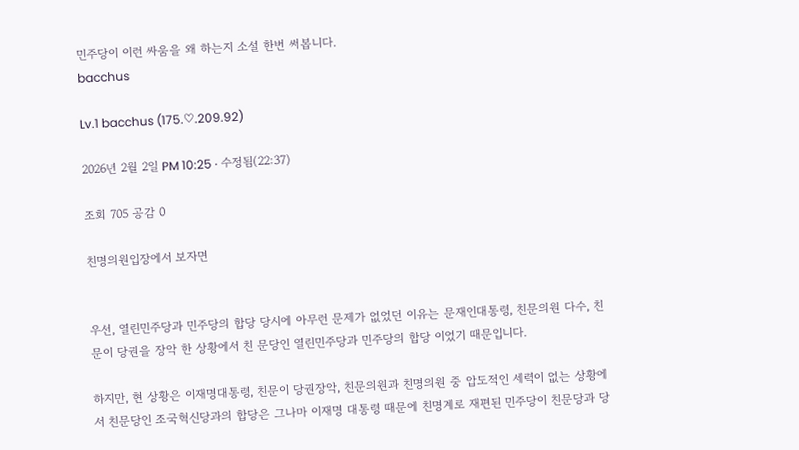민주당이 이런 싸움을 왜 하는지 소설 한번 써봅니다.
bacchus

Lv.1 bacchus (175.♡.209.92)

2026년 2월 2일 PM 10:25 · 수정됨(22:37)

조회 705 공감 0

친명의원입장에서 보자면


우선, 열린민주당과 민주당의 합당 당시에 아무런 문제가 없었던 이유는 문재인대통령, 친문의원 다수, 친문이 당권을 장악 한 상황에서 친 문당인 열린민주당과 민주당의 합당 이었기 때문입니다.

하지만, 현 상황은 이재명대통령, 친문이 당권장악, 친문의원과 친명의원 중 압도적인 세력이 없는 상황에서 친문당인 조국혁신당과의 합당은 그나마 이재명 대통령 때문에 친명계로 재편된 민주당이 친문당과 당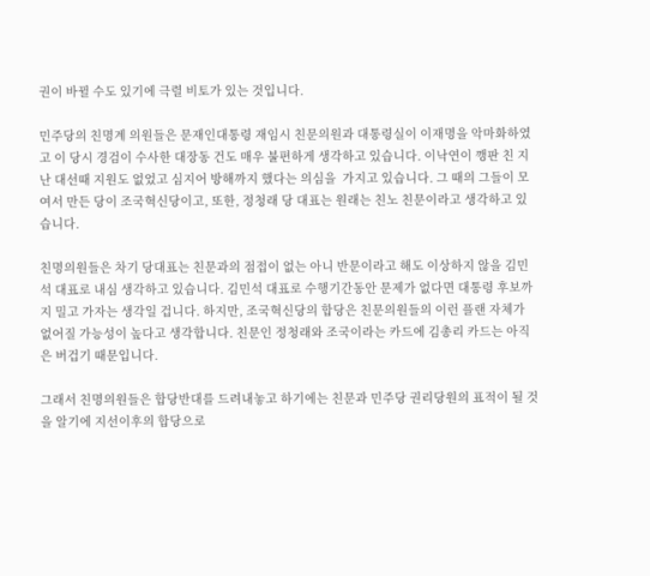권이 바뀔 수도 있기에 극렬 비토가 있는 것입니다.

민주당의 친명계 의원들은 문재인대통령 재임시 친문의원과 대통령실이 이재명을 악마화하였고 이 당시 경검이 수사한 대장동 건도 매우 불편하게 생각하고 있습니다. 이낙연이 깽판 친 지난 대선때 지원도 없었고 심지어 방해까지 했다는 의심을  가지고 있습니다. 그 때의 그들이 모여서 만든 당이 조국혁신당이고, 또한, 정청래 당 대표는 원래는 친노 친문이라고 생각하고 있습니다.

친명의원들은 차기 당대표는 친문과의 점접이 없는 아니 반문이라고 해도 이상하지 않을 김민석 대표로 내심 생각하고 있습니다. 김민석 대표로 수행기간동안 문제가 없다면 대통령 후보까지 밀고 가자는 생각일 겁니다. 하지만, 조국혁신당의 합당은 친문의원들의 이런 플랜 자체가 없어질 가능성이 높다고 생각합니다. 친문인 정청래와 조국이라는 카드에 김총리 카드는 아직은 버겁기 때문입니다.

그래서 친명의원들은 합당반대를 드려내놓고 하기에는 친문과 민주당 권리당원의 표적이 될 것을 알기에 지선이후의 합당으로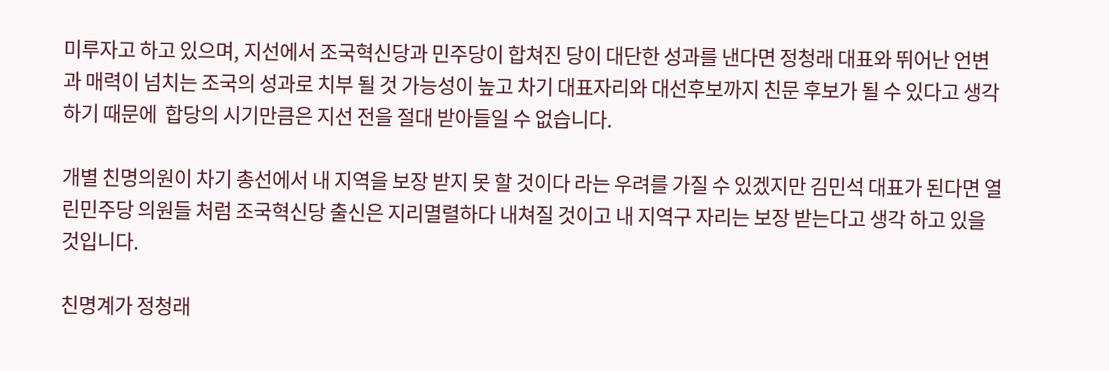미루자고 하고 있으며, 지선에서 조국혁신당과 민주당이 합쳐진 당이 대단한 성과를 낸다면 정청래 대표와 뛰어난 언변과 매력이 넘치는 조국의 성과로 치부 될 것 가능성이 높고 차기 대표자리와 대선후보까지 친문 후보가 될 수 있다고 생각하기 때문에  합당의 시기만큼은 지선 전을 절대 받아들일 수 없습니다.

개별 친명의원이 차기 총선에서 내 지역을 보장 받지 못 할 것이다 라는 우려를 가질 수 있겠지만 김민석 대표가 된다면 열린민주당 의원들 처럼 조국혁신당 출신은 지리멸렬하다 내쳐질 것이고 내 지역구 자리는 보장 받는다고 생각 하고 있을 것입니다.

친명계가 정청래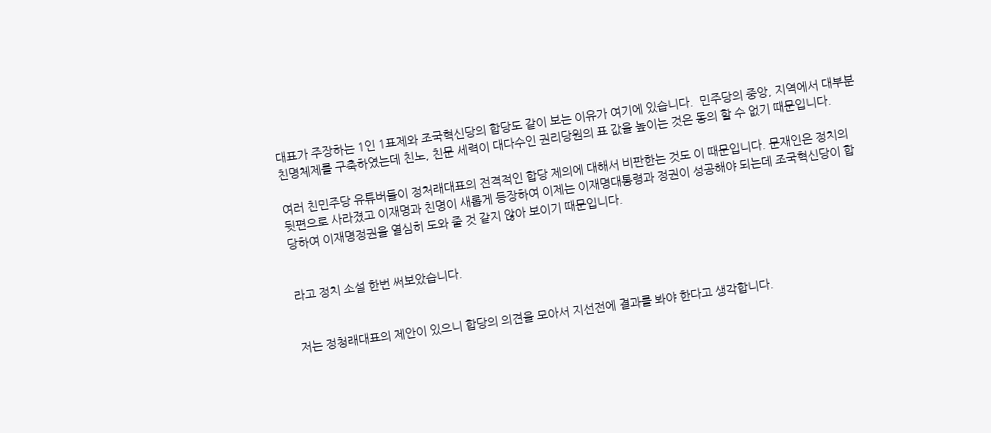대표가 주장하는 1인 1표제와 조국혁신당의 합당도 같이 보는 이유가 여기에 있습니다.  민주당의 중앙, 지역에서 대부분 친명체제를 구축하였는데 친노, 친문 세력이 대다수인 권리당원의 표 값을 높이는 것은 동의 할 수 없기 때문입니다.

여러 친민주당 유튜버들이 정처래대표의 전격적인 합당 제의에 대해서 비판한는 것도 이 때문입니다. 문재인은 정치의 뒷편으로 사라졌고 이재명과 친명이 새롭게 등장하여 이제는 이재명대통령과 정권이 성공해야 되는데 조국혁신당이 합당하여 이재명정권을 열심히 도와 줄 것 같지 않아 보이기 때문입니다.


라고 정치 소설 한번 써보았습니다.


저는 정청래대표의 제안이 있으니 합당의 의견을 모아서 지선전에 결과를 봐야 한다고 생각합니다.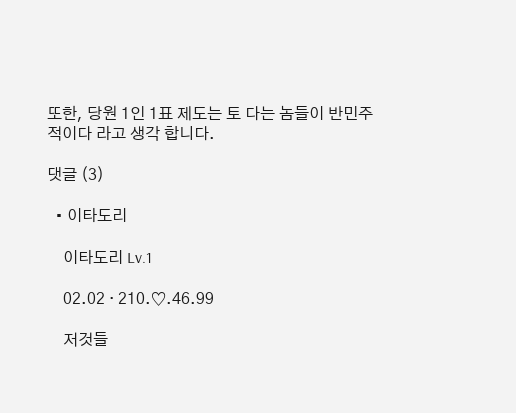또한, 당원 1인 1표 제도는 토 다는 놈들이 반민주적이다 라고 생각 합니다.

댓글 (3)

  • 이타도리

    이타도리 Lv.1

    02.02 · 210.♡.46.99

    저것들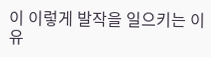이 이렇게 발작을 일으키는 이유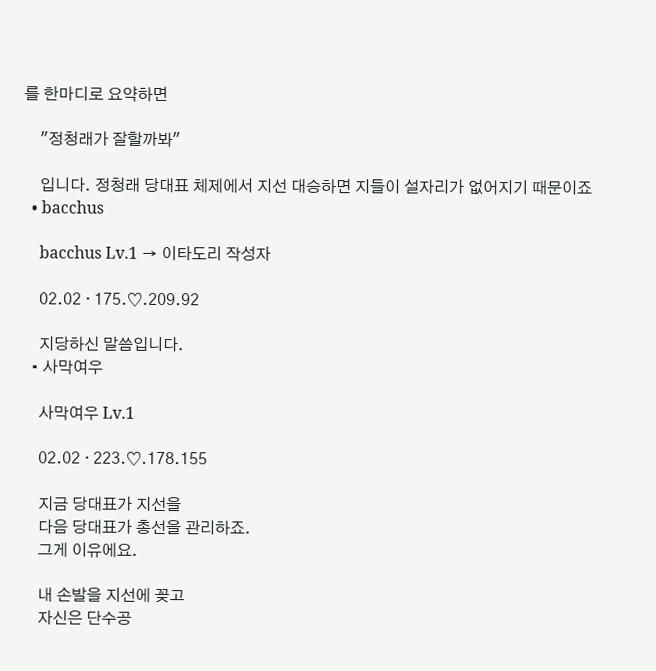를 한마디로 요약하면

    "정청래가 잘할까봐"

    입니다. 정청래 당대표 체제에서 지선 대승하면 지들이 설자리가 없어지기 때문이죠
  • bacchus

    bacchus Lv.1 → 이타도리 작성자

    02.02 · 175.♡.209.92

    지당하신 말씀입니다.
  • 사막여우

    사막여우 Lv.1

    02.02 · 223.♡.178.155

    지금 당대표가 지선을
    다음 당대표가 총선을 관리하죠.
    그게 이유에요.

    내 손발을 지선에 꽂고
    자신은 단수공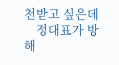천받고 싶은데
    정대표가 방해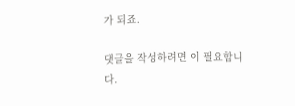가 되죠.

댓글을 작성하려면 이 필요합니다.